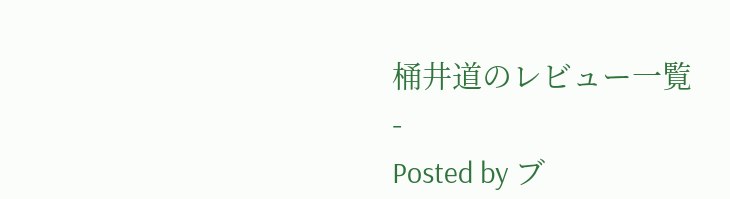桶井道のレビュー一覧
-
Posted by ブ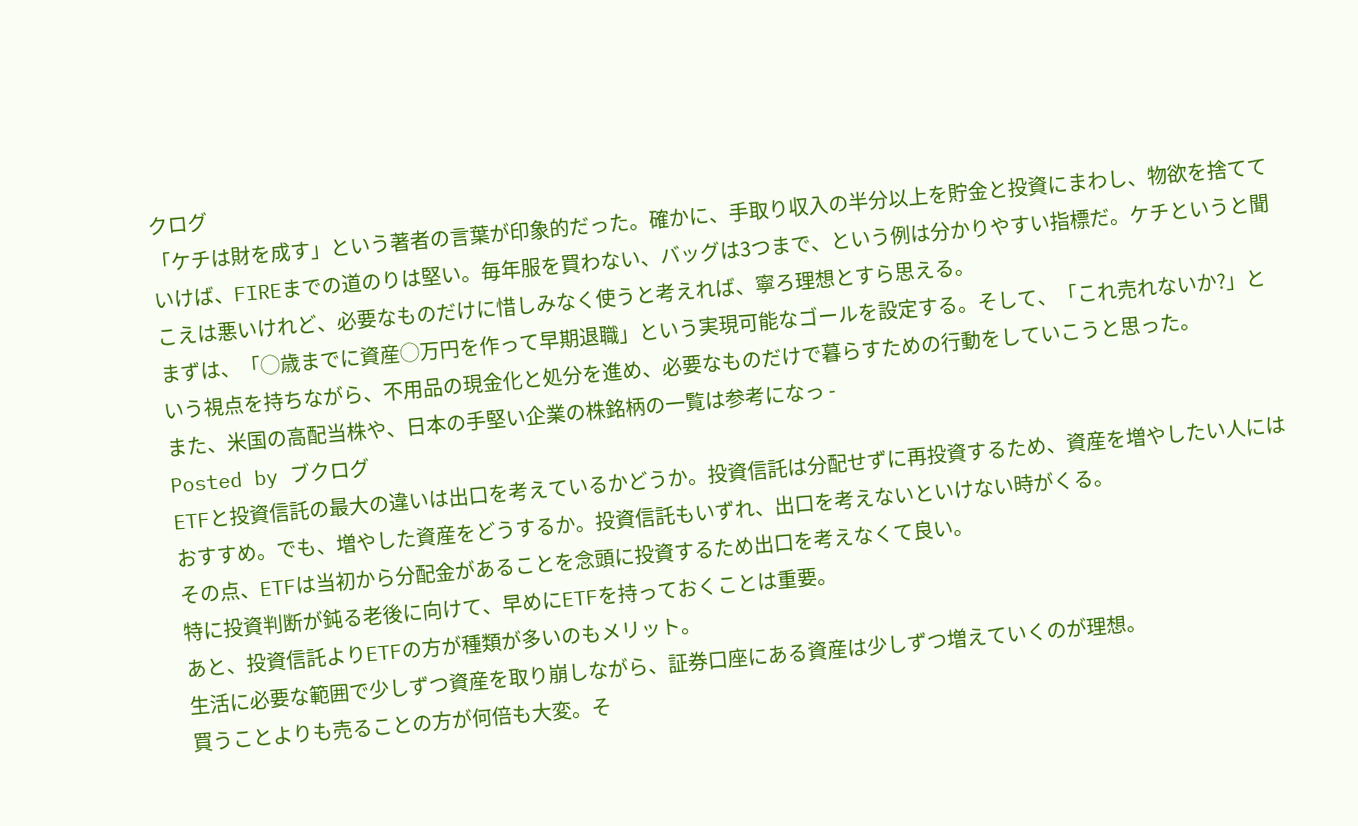クログ
「ケチは財を成す」という著者の言葉が印象的だった。確かに、手取り収入の半分以上を貯金と投資にまわし、物欲を捨てていけば、FIREまでの道のりは堅い。毎年服を買わない、バッグは3つまで、という例は分かりやすい指標だ。ケチというと聞こえは悪いけれど、必要なものだけに惜しみなく使うと考えれば、寧ろ理想とすら思える。
まずは、「◯歳までに資産◯万円を作って早期退職」という実現可能なゴールを設定する。そして、「これ売れないか?」という視点を持ちながら、不用品の現金化と処分を進め、必要なものだけで暮らすための行動をしていこうと思った。
また、米国の高配当株や、日本の手堅い企業の株銘柄の一覧は参考になっ -
Posted by ブクログ
ETFと投資信託の最大の違いは出口を考えているかどうか。投資信託は分配せずに再投資するため、資産を増やしたい人にはおすすめ。でも、増やした資産をどうするか。投資信託もいずれ、出口を考えないといけない時がくる。
その点、ETFは当初から分配金があることを念頭に投資するため出口を考えなくて良い。
特に投資判断が鈍る老後に向けて、早めにETFを持っておくことは重要。
あと、投資信託よりETFの方が種類が多いのもメリット。
生活に必要な範囲で少しずつ資産を取り崩しながら、証券口座にある資産は少しずつ増えていくのが理想。
買うことよりも売ることの方が何倍も大変。そ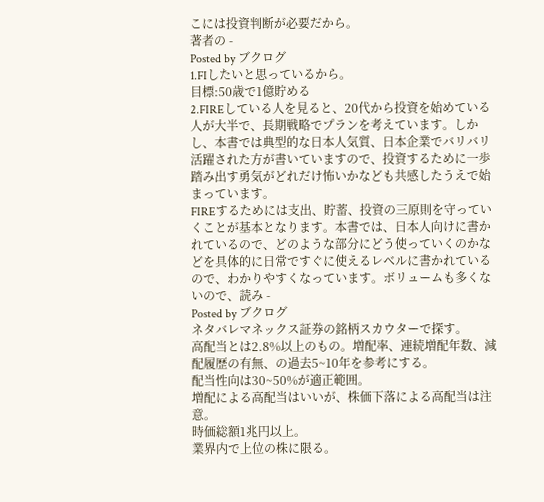こには投資判断が必要だから。
著者の -
Posted by ブクログ
1.FIしたいと思っているから。
目標:50歳で1億貯める
2.FIREしている人を見ると、20代から投資を始めている人が大半で、長期戦略でプランを考えています。しかし、本書では典型的な日本人気質、日本企業でバリバリ活躍された方が書いていますので、投資するために一歩踏み出す勇気がどれだけ怖いかなども共感したうえで始まっています。
FIREするためには支出、貯蓄、投資の三原則を守っていくことが基本となります。本書では、日本人向けに書かれているので、どのような部分にどう使っていくのかなどを具体的に日常ですぐに使えるレベルに書かれているので、わかりやすくなっています。ボリュームも多くないので、読み -
Posted by ブクログ
ネタバレマネックス証券の銘柄スカウターで探す。
高配当とは2.8%以上のもの。増配率、連続増配年数、減配履歴の有無、の過去5~10年を参考にする。
配当性向は30~50%が適正範囲。
増配による高配当はいいが、株価下落による高配当は注意。
時価総額1兆円以上。
業界内で上位の株に限る。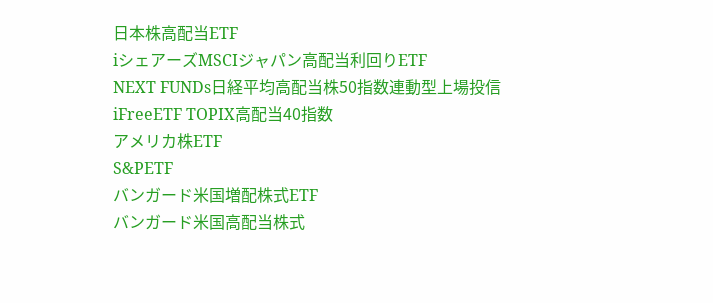日本株高配当ETF
iシェアーズMSCIジャパン高配当利回りETF
NEXT FUNDs日経平均高配当株50指数連動型上場投信
iFreeETF TOPIX高配当40指数
アメリカ株ETF
S&PETF
バンガード米国増配株式ETF
バンガード米国高配当株式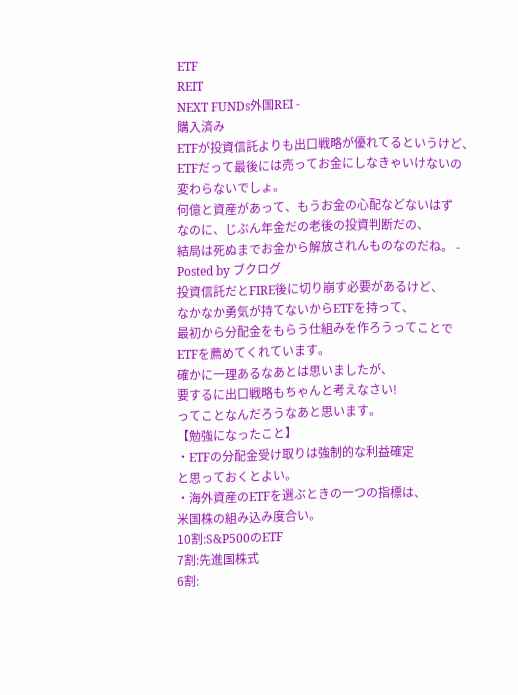ETF
REIT
NEXT FUNDs外国REI -
購入済み
ETFが投資信託よりも出口戦略が優れてるというけど、
ETFだって最後には売ってお金にしなきゃいけないの
変わらないでしょ。
何億と資産があって、もうお金の心配などないはず
なのに、じぶん年金だの老後の投資判断だの、
結局は死ぬまでお金から解放されんものなのだね。 -
Posted by ブクログ
投資信託だとFIRE後に切り崩す必要があるけど、
なかなか勇気が持てないからETFを持って、
最初から分配金をもらう仕組みを作ろうってことで
ETFを薦めてくれています。
確かに一理あるなあとは思いましたが、
要するに出口戦略もちゃんと考えなさい!
ってことなんだろうなあと思います。
【勉強になったこと】
・ETFの分配金受け取りは強制的な利益確定
と思っておくとよい。
・海外資産のETFを選ぶときの一つの指標は、
米国株の組み込み度合い。
10割:S&P500のETF
7割:先進国株式
6割: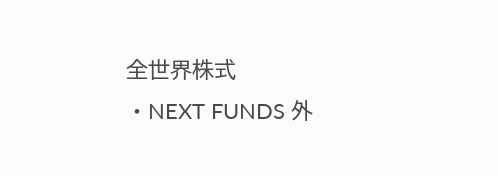全世界株式
・NEXT FUNDS 外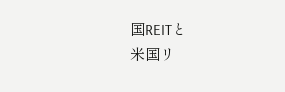国REITと
米国リ